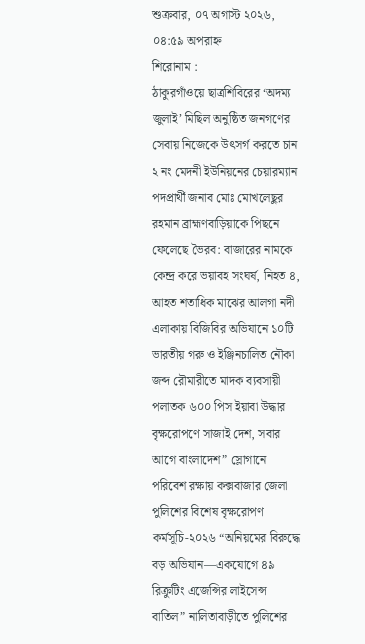শুক্রবার, ০৭ অগাস্ট ২০২৬, ০৪:৫৯ অপরাহ্ন
শিরোনাম :
ঠাকুরগাঁওয়ে ছাত্রশিবিরের ‘অদম্য জুলাই’ মিছিল অনুষ্ঠিত জনগণের সেবায় নিজেকে উৎসর্গ করতে চান ২ নং মেদনী ইউনিয়নের চেয়ারম্যান পদপ্রার্থী জনাব মোঃ মোখলেছুর রহমান ব্রাহ্মণবাড়িয়াকে পিছনে ফেলেছে ভৈরব: বাজারের নামকে কেন্দ্র করে ভয়াবহ সংঘর্ষ, নিহত ৪, আহত শতাধিক মাঝের আলগা নদী এলাকায় বিজিবির অভিযানে ১০টি ভারতীয় গরু ও ইঞ্জিনচালিত নৌকা জব্দ রৌমারীতে মাদক ব্যবসায়ী পলাতক ৬০০ পিস ইয়াবা উদ্ধার বৃক্ষরোপণে সাজাই দেশ, সবার আগে বাংলাদেশ” স্লোগানে পরিবেশ রক্ষায় কক্সবাজার জেলা পুলিশের বিশেষ বৃক্ষরোপণ কর্মসূচি-২০২৬ “অনিয়মের বিরুদ্ধে বড় অভিযান—একযোগে ৪৯ রিক্রুটিং এজেন্সির লাইসেন্স বাতিল” নালিতাবাড়ীতে পুলিশের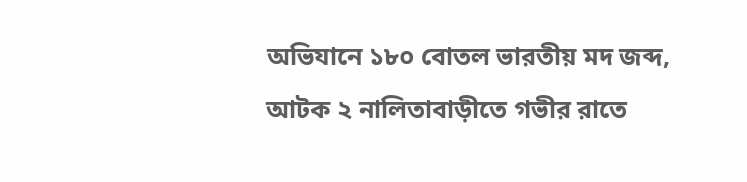অভিযানে ১৮০ বোতল ভারতীয় মদ জব্দ, আটক ২ নালিতাবাড়ীতে গভীর রাতে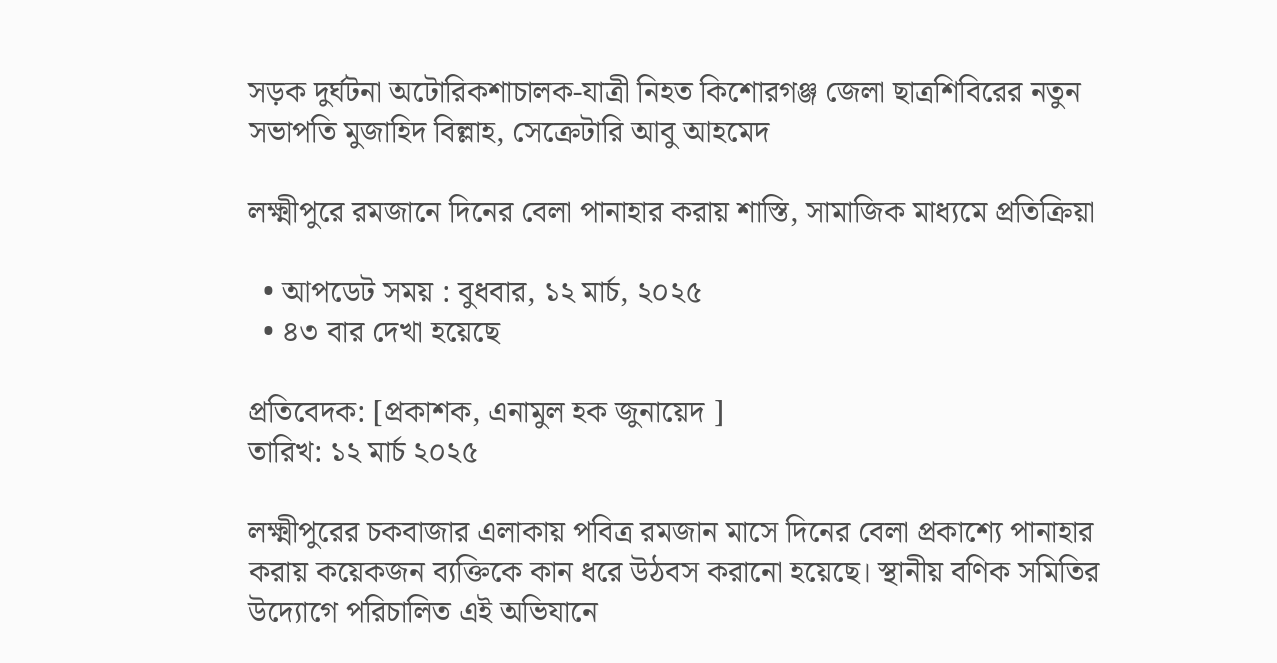সড়ক দুর্ঘটনা অটোরিকশাচালক-যাত্রী নিহত কিশোরগঞ্জ জেলা ছাত্রশিবিরের নতুন সভাপতি মুজাহিদ বিল্লাহ, সেক্রেটারি আবু আহমেদ

লক্ষ্মীপুরে রমজানে দিনের বেলা পানাহার করায় শাস্তি, সামাজিক মাধ্যমে প্রতিক্রিয়া

  • আপডেট সময় : বুধবার, ১২ মার্চ, ২০২৫
  • ৪৩ বার দেখা হয়েছে

প্রতিবেদক: [প্রকাশক, এনামুল হক জুনায়েদ ]
তারিখ: ১২ মার্চ ২০২৫

লক্ষ্মীপুরের চকবাজার এলাকায় পবিত্র রমজান মাসে দিনের বেলা প্রকাশ্যে পানাহার করায় কয়েকজন ব্যক্তিকে কান ধরে উঠবস করানো হয়েছে। স্থানীয় বণিক সমিতির উদ্যোগে পরিচালিত এই অভিযানে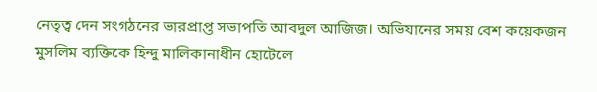নেতৃত্ব দেন সংগঠনের ভারপ্রাপ্ত সভাপতি আবদুল আজিজ। অভিযানের সময় বেশ কয়েকজন মুসলিম ব্যক্তিকে হিন্দু মালিকানাধীন হোটেলে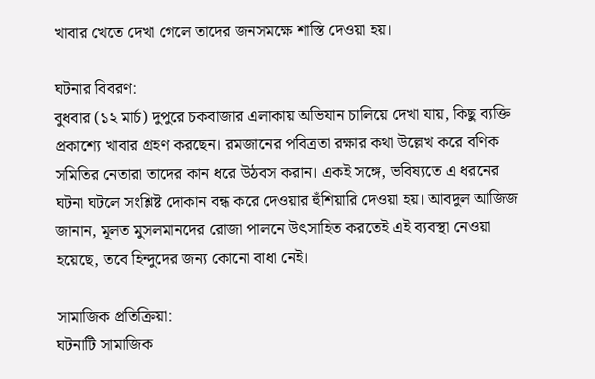খাবার খেতে দেখা গেলে তাদের জনসমক্ষে শাস্তি দেওয়া হয়।

ঘটনার বিবরণ:
বুধবার (১২ মার্চ) দুপুরে চকবাজার এলাকায় অভিযান চালিয়ে দেখা যায়, কিছু ব্যক্তি প্রকাশ্যে খাবার গ্রহণ করছেন। রমজানের পবিত্রতা রক্ষার কথা উল্লেখ করে বণিক সমিতির নেতারা তাদের কান ধরে উঠবস করান। একই সঙ্গে, ভবিষ্যতে এ ধরনের ঘটনা ঘটলে সংশ্লিষ্ট দোকান বন্ধ করে দেওয়ার হুঁশিয়ারি দেওয়া হয়। আবদুল আজিজ জানান, মূলত মুসলমানদের রোজা পালনে উৎসাহিত করতেই এই ব্যবস্থা নেওয়া হয়েছে, তবে হিন্দুদের জন্য কোনো বাধা নেই।

সামাজিক প্রতিক্রিয়া:
ঘটনাটি সামাজিক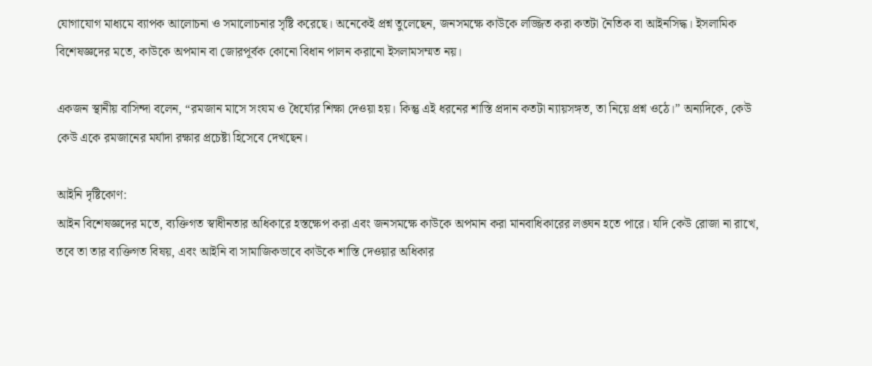যোগাযোগ মাধ্যমে ব্যাপক আলোচনা ও সমালোচনার সৃষ্টি করেছে। অনেকেই প্রশ্ন তুলেছেন, জনসমক্ষে কাউকে লজ্জিত করা কতটা নৈতিক বা আইনসিদ্ধ। ইসলামিক বিশেষজ্ঞদের মতে, কাউকে অপমান বা জোরপূর্বক কোনো বিধান পালন করানো ইসলামসম্মত নয়।

একজন স্থানীয় বাসিন্দা বলেন, “রমজান মাসে সংযম ও ধৈর্য্যের শিক্ষা দেওয়া হয়। কিন্তু এই ধরনের শাস্তি প্রদান কতটা ন্যায়সঙ্গত, তা নিয়ে প্রশ্ন ওঠে।” অন্যদিকে, কেউ কেউ একে রমজানের মর্যাদা রক্ষার প্রচেষ্টা হিসেবে দেখছেন।

আইনি দৃষ্টিকোণ:
আইন বিশেষজ্ঞদের মতে, ব্যক্তিগত স্বাধীনতার অধিকারে হস্তক্ষেপ করা এবং জনসমক্ষে কাউকে অপমান করা মানবাধিকারের লঙ্ঘন হতে পারে। যদি কেউ রোজা না রাখে, তবে তা তার ব্যক্তিগত বিষয়, এবং আইনি বা সামাজিকভাবে কাউকে শাস্তি দেওয়ার অধিকার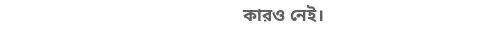কারও নেই।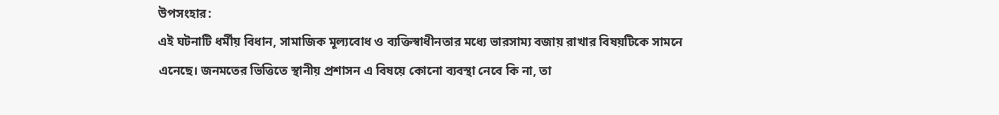উপসংহার:
এই ঘটনাটি ধর্মীয় বিধান, সামাজিক মূল্যবোধ ও ব্যক্তিস্বাধীনতার মধ্যে ভারসাম্য বজায় রাখার বিষয়টিকে সামনে এনেছে। জনমতের ভিত্তিতে স্থানীয় প্রশাসন এ বিষয়ে কোনো ব্যবস্থা নেবে কি না, তা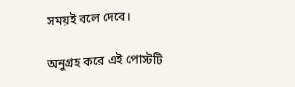সময়ই বলে দেবে।

অনুগ্রহ করে এই পোস্টটি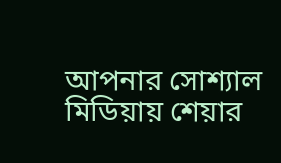আপনার সোশ্যাল মিডিয়ায় শেয়ার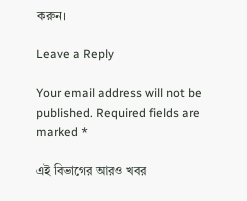করুন।

Leave a Reply

Your email address will not be published. Required fields are marked *

এই বিভাগের আরও খবর